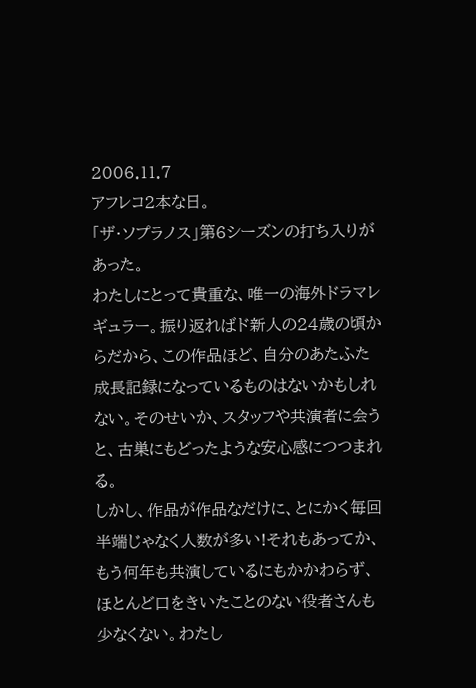2006.11.7
アフレコ2本な日。
「ザ・ソプラノス」第6シーズンの打ち入りがあった。
わたしにとって貴重な、唯一の海外ドラマレギュラー。振り返ればド新人の24歳の頃からだから、この作品ほど、自分のあたふた成長記録になっているものはないかもしれない。そのせいか、スタッフや共演者に会うと、古巣にもどったような安心感につつまれる。
しかし、作品が作品なだけに、とにかく毎回半端じゃなく人数が多い!それもあってか、もう何年も共演しているにもかかわらず、ほとんど口をきいたことのない役者さんも少なくない。わたし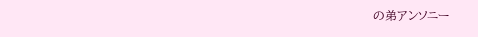の弟アンソニー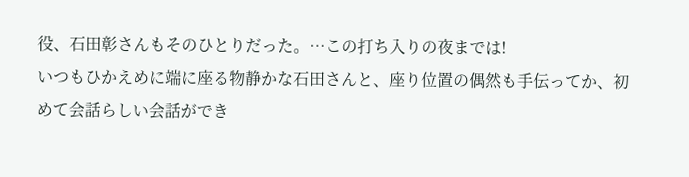役、石田彰さんもそのひとりだった。…この打ち入りの夜までは!
いつもひかえめに端に座る物静かな石田さんと、座り位置の偶然も手伝ってか、初めて会話らしい会話ができ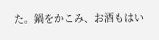た。鍋をかこみ、お酒もはい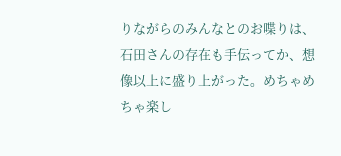りながらのみんなとのお喋りは、石田さんの存在も手伝ってか、想像以上に盛り上がった。めちゃめちゃ楽し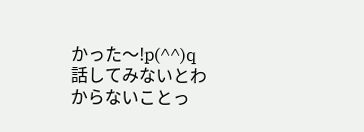かった〜!p(^^)q
話してみないとわからないことっ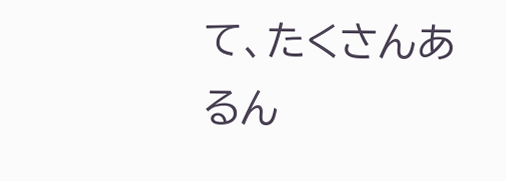て、たくさんあるん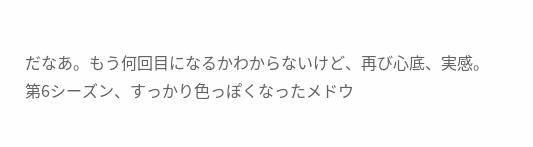だなあ。もう何回目になるかわからないけど、再び心底、実感。
第6シーズン、すっかり色っぽくなったメドウ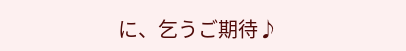に、乞うご期待♪